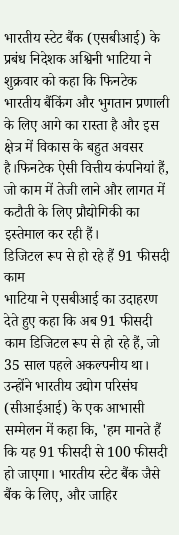भारतीय स्टेट बैंक (एसबीआई) के प्रबंध निदेशक अश्विनी भाटिया ने शुक्रवार को कहा कि फिनटेक भारतीय बैंकिंग और भुगतान प्रणाली के लिए आगे का रास्ता है और इस क्षेत्र में विकास के बहुत अवसर है।फिनटेक ऐसी वित्तीय कंपनियां हैं, जो काम में तेजी लाने और लागत में कटौती के लिए प्रौद्योगिकी का इस्तेमाल कर रही हैं।
डिजिटल रूप से हो रहे हैं 91 फीसदी काम
भाटिया ने एसबीआई का उदाहरण देते हुए कहा कि अब 91 फीसदी काम डिजिटल रूप से हो रहे हैं, जो 35 साल पहले अकल्पनीय था। उन्होंने भारतीय उद्योग परिसंघ (सीआईआई) के एक आभासी सम्मेलन में कहा कि, 'हम मानते हैं कि यह 91 फीसदी से 100 फीसदी हो जाएगा। भारतीय स्टेट बैंक जैसे बैंक के लिए, और जाहिर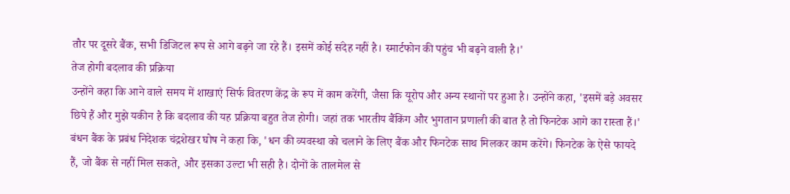तौर पर दूसरे बैंक, सभी डिजिटल रूप से आगे बढ़ने जा रहे हैं। इसमें कोई संदेह नहीं है। स्मार्टफोन की पहुंच भी बढ़ने वाली है।'
तेज होगी बदलाव की प्रक्रिया
उन्होंने कहा कि आने वाले समय में शाखाएं सिर्फ वितरण केंद्र के रूप में काम करेंगी, जैसा कि यूरोप और अन्य स्थानों पर हुआ है। उन्होंने कहा, 'इसमें बड़े अवसर छिपे हैं और मुझे यकीन है कि बदलाव की यह प्रक्रिया बहुत तेज होगी। जहां तक भारतीय बैंकिंग और भुगतान प्रणाली की बात है तो फिनटेक आगे का रास्ता हैं।'
बंधन बैंक के प्रबंध निदेशक चंद्रशेखर घोष ने कहा कि, 'धन की व्यवस्था को चलाने के लिए बैंक और फिनटेक साथ मिलकर काम करेंगे। फिनटेक के ऐसे फायदे हैं, जो बैंक से नहीं मिल सकते, और इसका उल्टा भी सही है। दोनों के तालमेल से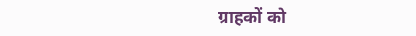ग्राहकों को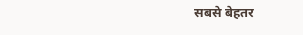सबसे बेहतर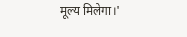मूल्य मिलेगा।'